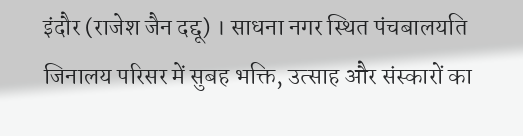इंदौर (राजेश जैन दद्दू) । साधना नगर स्थित पंचबालयति जिनालय परिसर में सुबह भक्ति, उत्साह और संस्कारों का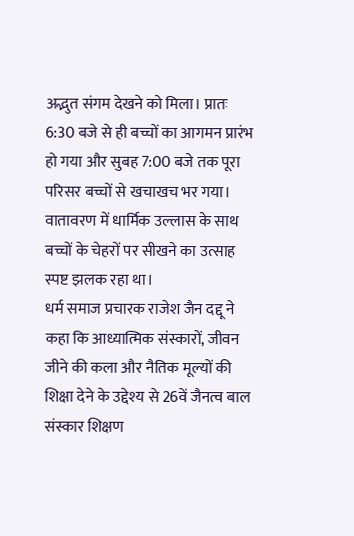अद्भुत संगम देखने को मिला। प्रातः 6:30 बजे से ही बच्चों का आगमन प्रारंभ हो गया और सुबह 7:00 बजे तक पूरा परिसर बच्चों से खचाखच भर गया। वातावरण में धार्मिक उल्लास के साथ बच्चों के चेहरों पर सीखने का उत्साह स्पष्ट झलक रहा था।
धर्म समाज प्रचारक राजेश जैन दद्दू ने कहा कि आध्यात्मिक संस्कारों, जीवन जीने की कला और नैतिक मूल्यों की शिक्षा देने के उद्देश्य से 26वें जैनत्व बाल संस्कार शिक्षण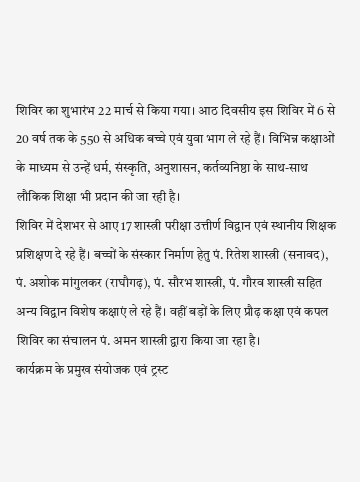शिविर का शुभारंभ 22 मार्च से किया गया। आठ दिवसीय इस शिविर में 6 से 20 वर्ष तक के 550 से अधिक बच्चे एवं युवा भाग ले रहे हैं। विभिन्न कक्षाओं के माध्यम से उन्हें धर्म, संस्कृति, अनुशासन, कर्तव्यनिष्ठा के साथ-साथ लौकिक शिक्षा भी प्रदान की जा रही है।
शिविर में देशभर से आए 17 शास्त्री परीक्षा उत्तीर्ण विद्वान एवं स्थानीय शिक्षक प्रशिक्षण दे रहे हैं। बच्चों के संस्कार निर्माण हेतु पं. रितेश शास्त्री (सनावद), पं. अशोक मांगुलकर (राघौगढ़), पं. सौरभ शास्त्री, पं. गौरव शास्त्री सहित अन्य विद्वान विशेष कक्षाएं ले रहे हैं। वहीं बड़ों के लिए प्रौढ़ कक्षा एवं कपल शिविर का संचालन पं. अमन शास्त्री द्वारा किया जा रहा है।
कार्यक्रम के प्रमुख संयोजक एवं ट्रस्ट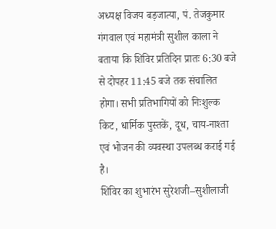अध्यक्ष विजय बड़जात्या, पं. तेजकुमार गंगवाल एवं महामंत्री सुशील काला ने बताया कि शिविर प्रतिदिन प्रातः 6:30 बजे से दोपहर 11:45 बजे तक संचालित होगा। सभी प्रतिभागियों को निःशुल्क किट, धार्मिक पुस्तकें, दूध, चाय-नाश्ता एवं भोजन की व्यवस्था उपलब्ध कराई गई है।
शिविर का शुभारंभ सुरेशजी–सुशीलाजी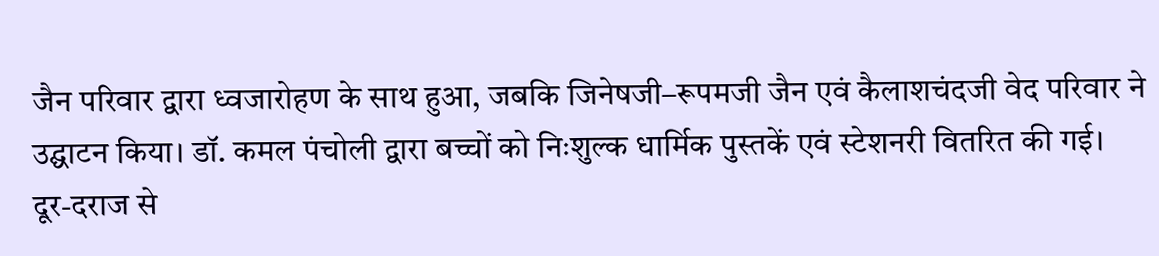जैन परिवार द्वारा ध्वजारोहण के साथ हुआ, जबकि जिनेषजी–रूपमजी जैन एवं कैलाशचंदजी वेद परिवार ने उद्घाटन किया। डॉ. कमल पंचोली द्वारा बच्चों को निःशुल्क धार्मिक पुस्तकें एवं स्टेशनरी वितरित की गई।
दूर-दराज से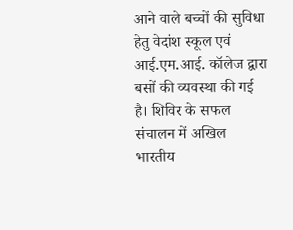आने वाले बच्चों की सुविधा हेतु वेदांश स्कूल एवं आई.एम.आई. कॉलेज द्वारा बसों की व्यवस्था की गई है। शिविर के सफल संचालन में अखिल भारतीय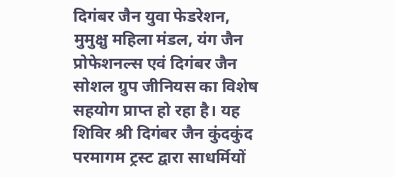दिगंबर जैन युवा फेडरेशन, मुमुक्षु महिला मंडल, यंग जैन प्रोफेशनल्स एवं दिगंबर जैन सोशल ग्रुप जीनियस का विशेष सहयोग प्राप्त हो रहा है। यह शिविर श्री दिगंबर जैन कुंदकुंद परमागम ट्रस्ट द्वारा साधर्मियों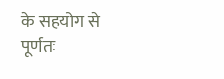के सहयोग से पूर्णतः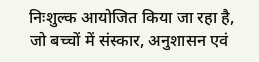निःशुल्क आयोजित किया जा रहा है, जो बच्चों में संस्कार, अनुशासन एवं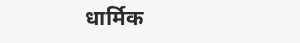धार्मिक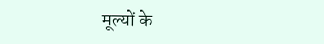मूल्यों के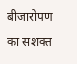बीजारोपण का सशक्त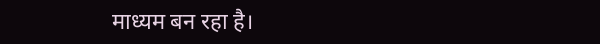माध्यम बन रहा है।